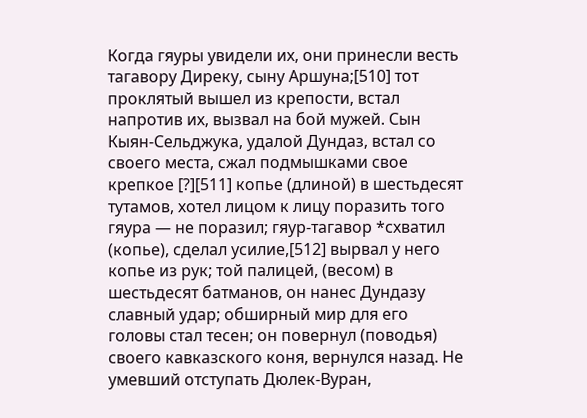Когда гяуры увидели их, они принесли весть тагавору Диреку, сыну Аршуна;[510] тот проклятый вышел из крепости, встал напротив их, вызвал на бой мужей. Сын Кыян-Сельджука, удалой Дундаз, встал со своего места, сжал подмышками свое крепкое [?][511] копье (длиной) в шестьдесят тутамов, хотел лицом к лицу поразить того гяура — не поразил; гяур-тагавор *схватил (копье), сделал усилие,[512] вырвал у него копье из рук; той палицей, (весом) в шестьдесят батманов, он нанес Дундазу славный удар; обширный мир для его головы стал тесен; он повернул (поводья) своего кавказского коня, вернулся назад. Не умевший отступать Дюлек-Вуран,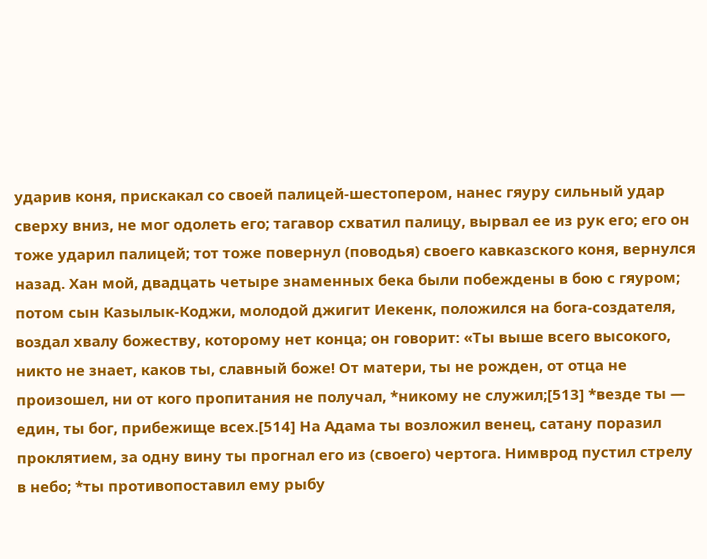ударив коня, прискакал со своей палицей-шестопером, нанес гяуру сильный удар сверху вниз, не мог одолеть его; тагавор схватил палицу, вырвал ее из рук его; его он тоже ударил палицей; тот тоже повернул (поводья) своего кавказского коня, вернулся назад. Хан мой, двадцать четыре знаменных бека были побеждены в бою с гяуром; потом сын Казылык-Коджи, молодой джигит Иекенк, положился на бога-создателя, воздал хвалу божеству, которому нет конца; он говорит: «Ты выше всего высокого, никто не знает, каков ты, славный боже! От матери, ты не рожден, от отца не произошел, ни от кого пропитания не получал, *никому не служил;[513] *везде ты — един, ты бог, прибежище всех.[514] На Адама ты возложил венец, сатану поразил проклятием, за одну вину ты прогнал его из (своего) чертога. Нимврод пустил стрелу в небо; *ты противопоставил ему рыбу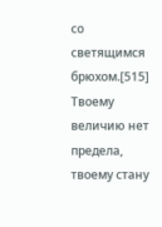со светящимся брюхом.[515] Твоему величию нет предела, твоему стану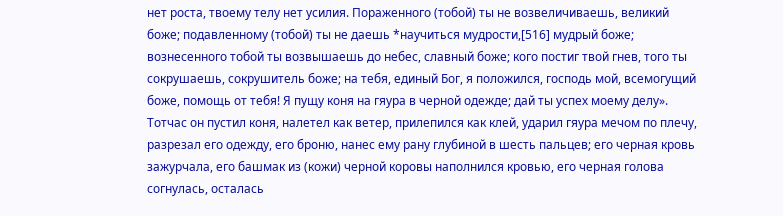нет роста, твоему телу нет усилия. Пораженного (тобой) ты не возвеличиваешь, великий боже; подавленному (тобой) ты не даешь *научиться мудрости,[516] мудрый боже; вознесенного тобой ты возвышаешь до небес, славный боже; кого постиг твой гнев, того ты сокрушаешь, сокрушитель боже; на тебя, единый Бог, я положился, господь мой, всемогущий боже, помощь от тебя! Я пущу коня на гяура в черной одежде; дай ты успех моему делу». Тотчас он пустил коня, налетел как ветер, прилепился как клей, ударил гяура мечом по плечу, разрезал его одежду, его броню, нанес ему рану глубиной в шесть пальцев; его черная кровь зажурчала, его башмак из (кожи) черной коровы наполнился кровью, его черная голова согнулась, осталась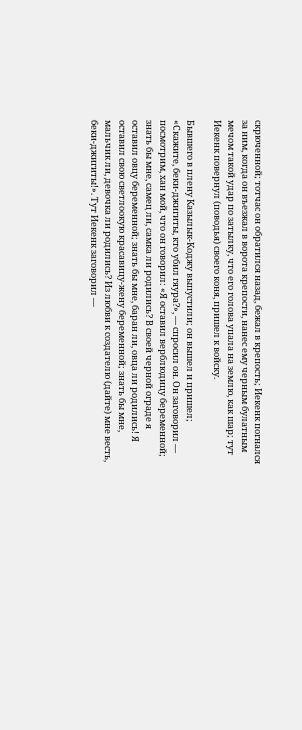скрюченной; тотчас он обратился назад, бежал в крепость; Иекенк погнался за ним, когда он въезжал в ворота крепости, нанес ему черным булатным мечом такой удар по затылку, что его голова упала на землю, как шар; тут Иекенк повернул (поводья) своего коня, пришел к войску.

Бывшего в плену Казылык-Коджу выпустили; он вышел и пришел; «Скажите, беки-джигиты, кто убил гяура?», — спросил он. Он заговорил — посмотрим, хан мой, что он говорил: «Я оставил верблюдицу беременной; знать бы мне, самец ли, самка ли родились? В своей черной ограде я оставил овцу беременной; знать бы мне, баран ли, овца ли родились! Я оставил свою светлоокую красавицу-жену беременной; знать бы мне, мальчик ли, девочка ли родились? Из любви к создателю (дайте) мне весть, беки-джигиты!». Тут Иекенк заговорил —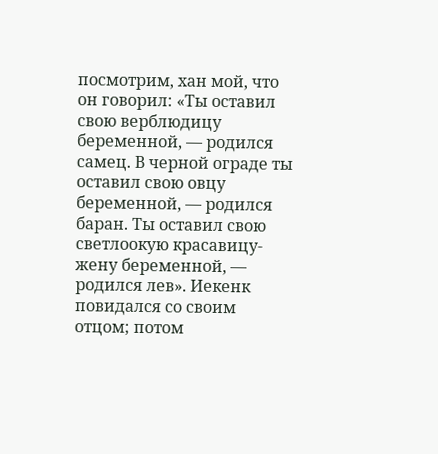посмотрим, хан мой, что он говорил: «Ты оставил свою верблюдицу беременной, — родился самец. В черной ограде ты оставил свою овцу беременной, — родился баран. Ты оставил свою светлоокую красавицу-жену беременной, — родился лев». Иекенк повидался со своим отцом; потом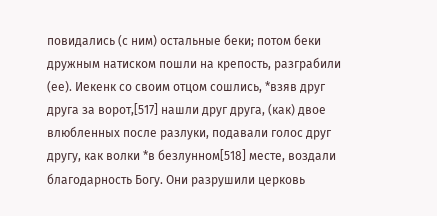повидались (с ним) остальные беки; потом беки дружным натиском пошли на крепость, разграбили (ее). Иекенк со своим отцом сошлись, *взяв друг друга за ворот,[517] нашли друг друга, (как) двое влюбленных после разлуки, подавали голос друг другу, как волки *в безлунном[518] месте, воздали благодарность Богу. Они разрушили церковь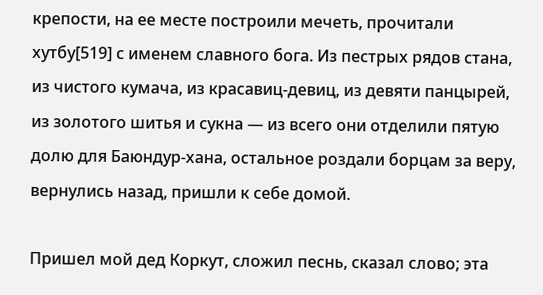крепости, на ее месте построили мечеть, прочитали хутбу[519] с именем славного бога. Из пестрых рядов стана, из чистого кумача, из красавиц-девиц, из девяти панцырей, из золотого шитья и сукна — из всего они отделили пятую долю для Баюндур-хана, остальное роздали борцам за веру, вернулись назад, пришли к себе домой.

Пришел мой дед Коркут, сложил песнь, сказал слово; эта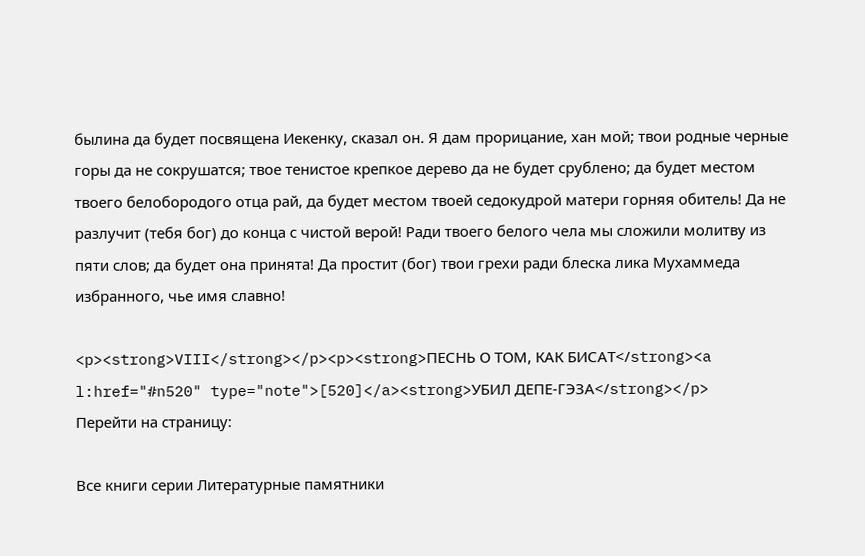былина да будет посвящена Иекенку, сказал он. Я дам прорицание, хан мой; твои родные черные горы да не сокрушатся; твое тенистое крепкое дерево да не будет срублено; да будет местом твоего белобородого отца рай, да будет местом твоей седокудрой матери горняя обитель! Да не разлучит (тебя бог) до конца с чистой верой! Ради твоего белого чела мы сложили молитву из пяти слов; да будет она принята! Да простит (бог) твои грехи ради блеска лика Мухаммеда избранного, чье имя славно!

<p><strong>VIII</strong></p><p><strong>ПЕСНЬ О ТОМ, КАК БИСАТ</strong><a l:href="#n520" type="note">[520]</a><strong>УБИЛ ДЕПЕ-ГЭЗА</strong></p>
Перейти на страницу:

Все книги серии Литературные памятники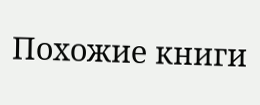Похожие книги